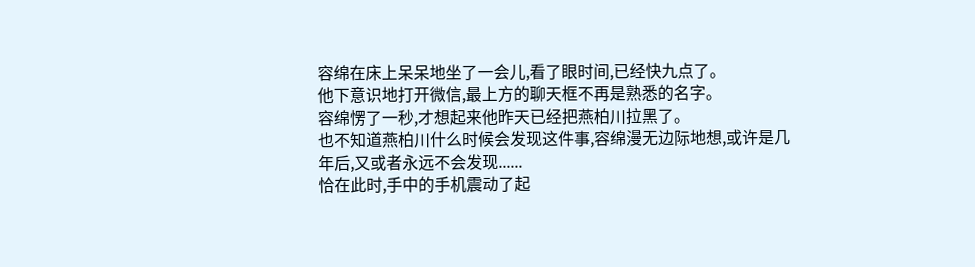容绵在床上呆呆地坐了一会儿,看了眼时间,已经快九点了。
他下意识地打开微信,最上方的聊天框不再是熟悉的名字。
容绵愣了一秒,才想起来他昨天已经把燕柏川拉黑了。
也不知道燕柏川什么时候会发现这件事,容绵漫无边际地想,或许是几年后,又或者永远不会发现......
恰在此时,手中的手机震动了起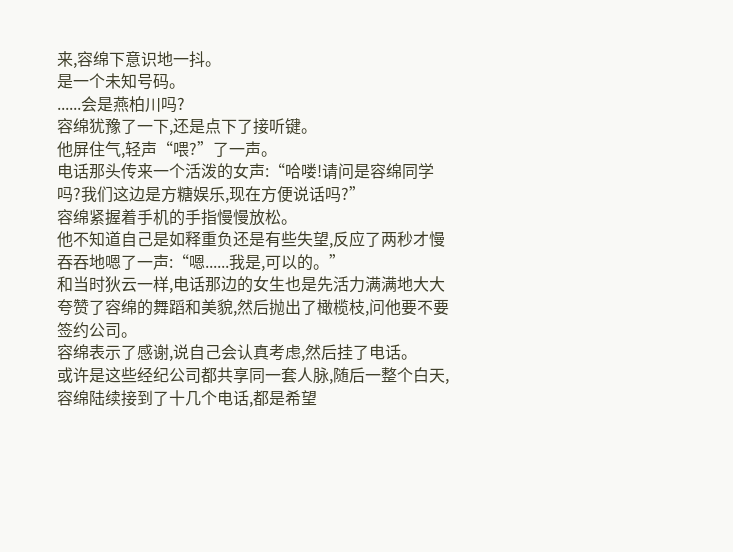来,容绵下意识地一抖。
是一个未知号码。
......会是燕柏川吗?
容绵犹豫了一下,还是点下了接听键。
他屏住气,轻声“喂?”了一声。
电话那头传来一个活泼的女声:“哈喽!请问是容绵同学吗?我们这边是方糖娱乐,现在方便说话吗?”
容绵紧握着手机的手指慢慢放松。
他不知道自己是如释重负还是有些失望,反应了两秒才慢吞吞地嗯了一声:“嗯......我是,可以的。”
和当时狄云一样,电话那边的女生也是先活力满满地大大夸赞了容绵的舞蹈和美貌,然后抛出了橄榄枝,问他要不要签约公司。
容绵表示了感谢,说自己会认真考虑,然后挂了电话。
或许是这些经纪公司都共享同一套人脉,随后一整个白天,容绵陆续接到了十几个电话,都是希望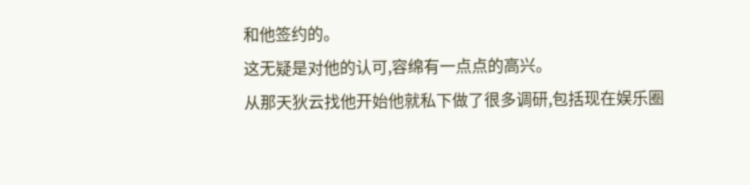和他签约的。
这无疑是对他的认可,容绵有一点点的高兴。
从那天狄云找他开始他就私下做了很多调研,包括现在娱乐圈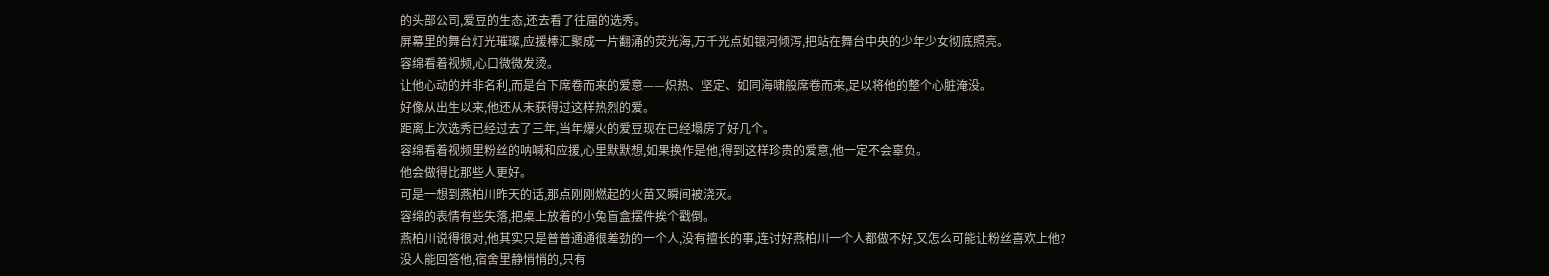的头部公司,爱豆的生态,还去看了往届的选秀。
屏幕里的舞台灯光璀璨,应援棒汇聚成一片翻涌的荧光海,万千光点如银河倾泻,把站在舞台中央的少年少女彻底照亮。
容绵看着视频,心口微微发烫。
让他心动的并非名利,而是台下席卷而来的爱意——炽热、坚定、如同海啸般席卷而来,足以将他的整个心脏淹没。
好像从出生以来,他还从未获得过这样热烈的爱。
距离上次选秀已经过去了三年,当年爆火的爱豆现在已经塌房了好几个。
容绵看着视频里粉丝的呐喊和应援,心里默默想,如果换作是他,得到这样珍贵的爱意,他一定不会辜负。
他会做得比那些人更好。
可是一想到燕柏川昨天的话,那点刚刚燃起的火苗又瞬间被浇灭。
容绵的表情有些失落,把桌上放着的小兔盲盒摆件挨个戳倒。
燕柏川说得很对,他其实只是普普通通很差劲的一个人,没有擅长的事,连讨好燕柏川一个人都做不好,又怎么可能让粉丝喜欢上他?
没人能回答他,宿舍里静悄悄的,只有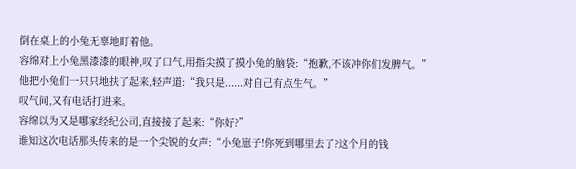倒在桌上的小兔无辜地盯着他。
容绵对上小兔黑漆漆的眼神,叹了口气,用指尖摸了摸小兔的脑袋:“抱歉,不该冲你们发脾气。”
他把小兔们一只只地扶了起来,轻声道:“我只是......对自己有点生气。”
叹气间,又有电话打进来。
容绵以为又是哪家经纪公司,直接接了起来:“你好?”
谁知这次电话那头传来的是一个尖锐的女声:“小兔崽子!你死到哪里去了?这个月的钱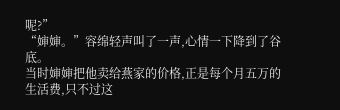呢?”
“婶婶。”容绵轻声叫了一声,心情一下降到了谷底。
当时婶婶把他卖给燕家的价格,正是每个月五万的生活费,只不过这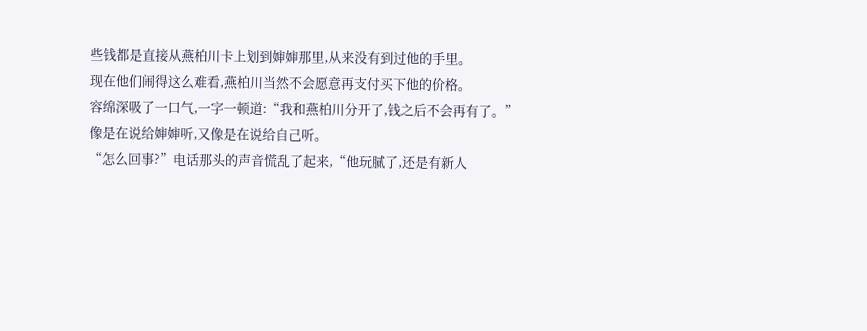些钱都是直接从燕柏川卡上划到婶婶那里,从来没有到过他的手里。
现在他们闹得这么难看,燕柏川当然不会愿意再支付买下他的价格。
容绵深吸了一口气,一字一顿道:“我和燕柏川分开了,钱之后不会再有了。”
像是在说给婶婶听,又像是在说给自己听。
“怎么回事?”电话那头的声音慌乱了起来,“他玩腻了,还是有新人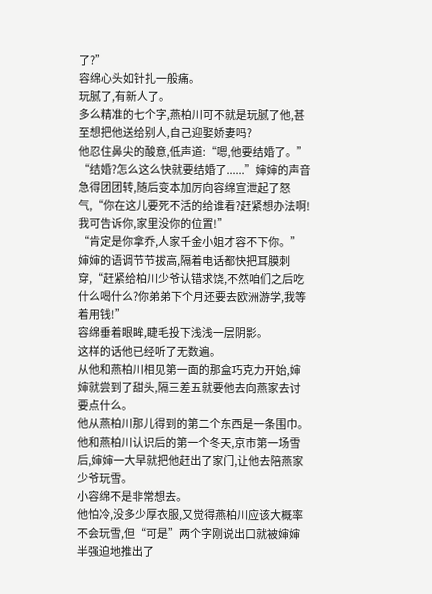了?”
容绵心头如针扎一般痛。
玩腻了,有新人了。
多么精准的七个字,燕柏川可不就是玩腻了他,甚至想把他送给别人,自己迎娶娇妻吗?
他忍住鼻尖的酸意,低声道:“嗯,他要结婚了。”
“结婚?怎么这么快就要结婚了......”婶婶的声音急得团团转,随后变本加厉向容绵宣泄起了怒气,“你在这儿要死不活的给谁看?赶紧想办法啊!我可告诉你,家里没你的位置!”
“肯定是你拿乔,人家千金小姐才容不下你。”婶婶的语调节节拔高,隔着电话都快把耳膜刺穿,“赶紧给柏川少爷认错求饶,不然咱们之后吃什么喝什么?你弟弟下个月还要去欧洲游学,我等着用钱!”
容绵垂着眼眸,睫毛投下浅浅一层阴影。
这样的话他已经听了无数遍。
从他和燕柏川相见第一面的那盒巧克力开始,婶婶就尝到了甜头,隔三差五就要他去向燕家去讨要点什么。
他从燕柏川那儿得到的第二个东西是一条围巾。
他和燕柏川认识后的第一个冬天,京市第一场雪后,婶婶一大早就把他赶出了家门,让他去陪燕家少爷玩雪。
小容绵不是非常想去。
他怕冷,没多少厚衣服,又觉得燕柏川应该大概率不会玩雪,但“可是”两个字刚说出口就被婶婶半强迫地推出了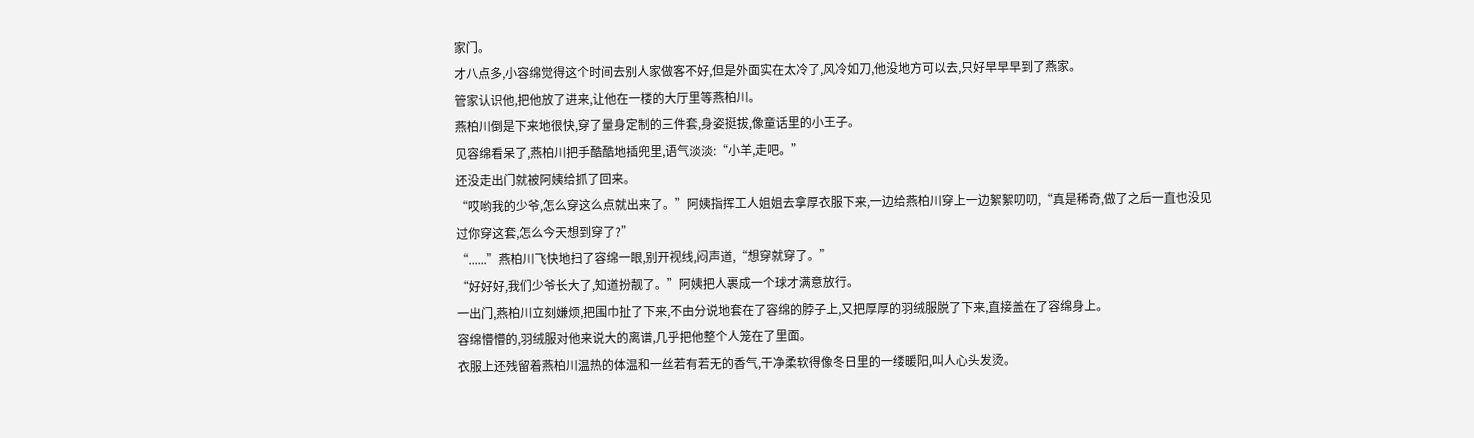家门。
才八点多,小容绵觉得这个时间去别人家做客不好,但是外面实在太冷了,风冷如刀,他没地方可以去,只好早早早到了燕家。
管家认识他,把他放了进来,让他在一楼的大厅里等燕柏川。
燕柏川倒是下来地很快,穿了量身定制的三件套,身姿挺拔,像童话里的小王子。
见容绵看呆了,燕柏川把手酷酷地插兜里,语气淡淡:“小羊,走吧。”
还没走出门就被阿姨给抓了回来。
“哎哟我的少爷,怎么穿这么点就出来了。”阿姨指挥工人姐姐去拿厚衣服下来,一边给燕柏川穿上一边絮絮叨叨,“真是稀奇,做了之后一直也没见过你穿这套,怎么今天想到穿了?”
“......”燕柏川飞快地扫了容绵一眼,别开视线,闷声道,“想穿就穿了。”
“好好好,我们少爷长大了,知道扮靓了。”阿姨把人裹成一个球才满意放行。
一出门,燕柏川立刻嫌烦,把围巾扯了下来,不由分说地套在了容绵的脖子上,又把厚厚的羽绒服脱了下来,直接盖在了容绵身上。
容绵懵懵的,羽绒服对他来说大的离谱,几乎把他整个人笼在了里面。
衣服上还残留着燕柏川温热的体温和一丝若有若无的香气,干净柔软得像冬日里的一缕暖阳,叫人心头发烫。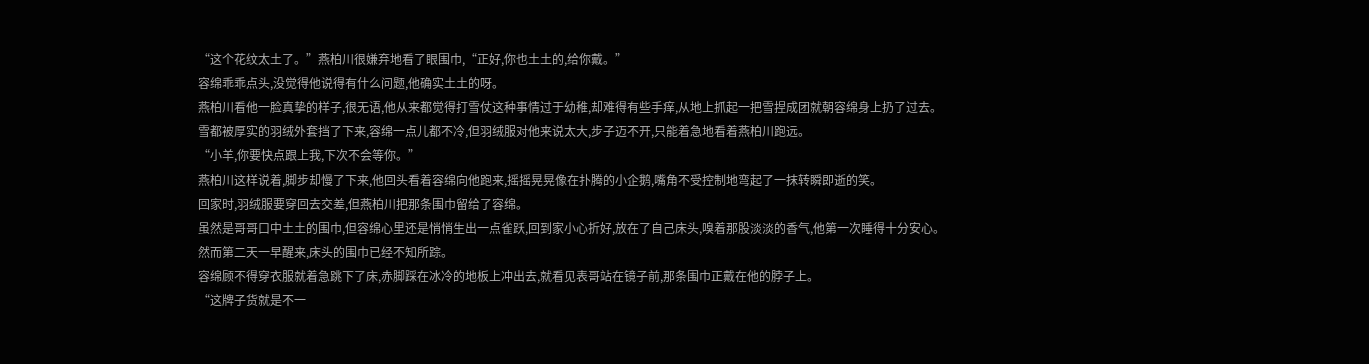“这个花纹太土了。”燕柏川很嫌弃地看了眼围巾,“正好,你也土土的,给你戴。”
容绵乖乖点头,没觉得他说得有什么问题,他确实土土的呀。
燕柏川看他一脸真挚的样子,很无语,他从来都觉得打雪仗这种事情过于幼稚,却难得有些手痒,从地上抓起一把雪捏成团就朝容绵身上扔了过去。
雪都被厚实的羽绒外套挡了下来,容绵一点儿都不冷,但羽绒服对他来说太大,步子迈不开,只能着急地看着燕柏川跑远。
“小羊,你要快点跟上我,下次不会等你。”
燕柏川这样说着,脚步却慢了下来,他回头看着容绵向他跑来,摇摇晃晃像在扑腾的小企鹅,嘴角不受控制地弯起了一抹转瞬即逝的笑。
回家时,羽绒服要穿回去交差,但燕柏川把那条围巾留给了容绵。
虽然是哥哥口中土土的围巾,但容绵心里还是悄悄生出一点雀跃,回到家小心折好,放在了自己床头,嗅着那股淡淡的香气,他第一次睡得十分安心。
然而第二天一早醒来,床头的围巾已经不知所踪。
容绵顾不得穿衣服就着急跳下了床,赤脚踩在冰冷的地板上冲出去,就看见表哥站在镜子前,那条围巾正戴在他的脖子上。
“这牌子货就是不一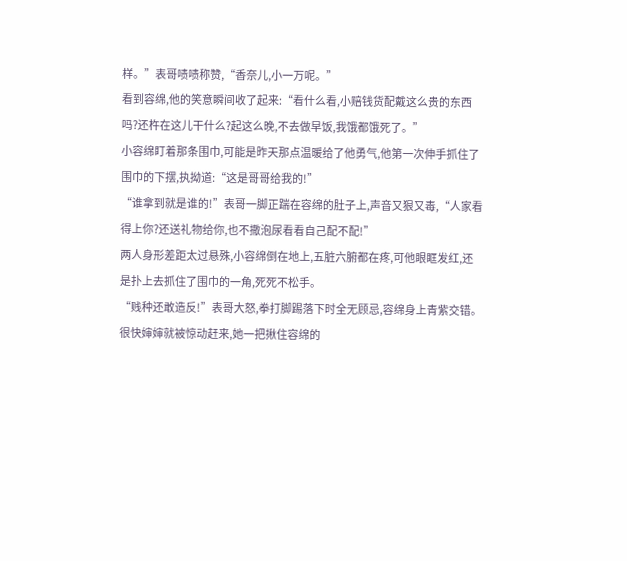样。”表哥啧啧称赞,“香奈儿,小一万呢。”
看到容绵,他的笑意瞬间收了起来:“看什么看,小赔钱货配戴这么贵的东西吗?还杵在这儿干什么?起这么晚,不去做早饭,我饿都饿死了。”
小容绵盯着那条围巾,可能是昨天那点温暖给了他勇气,他第一次伸手抓住了围巾的下摆,执拗道:“这是哥哥给我的!”
“谁拿到就是谁的!”表哥一脚正踹在容绵的肚子上,声音又狠又毒,“人家看得上你?还送礼物给你,也不撒泡尿看看自己配不配!”
两人身形差距太过悬殊,小容绵倒在地上,五脏六腑都在疼,可他眼眶发红,还是扑上去抓住了围巾的一角,死死不松手。
“贱种还敢造反!”表哥大怒,拳打脚踢落下时全无顾忌,容绵身上青紫交错。
很快婶婶就被惊动赶来,她一把揪住容绵的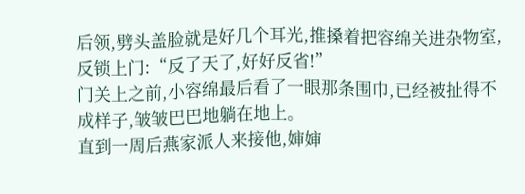后领,劈头盖脸就是好几个耳光,推搡着把容绵关进杂物室,反锁上门:“反了天了,好好反省!”
门关上之前,小容绵最后看了一眼那条围巾,已经被扯得不成样子,皱皱巴巴地躺在地上。
直到一周后燕家派人来接他,婶婶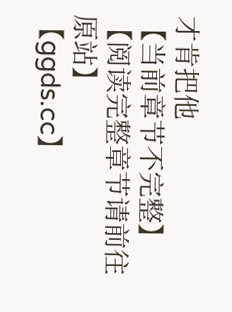才肯把他
【当前章节不完整】
【阅读完整章节请前往原站】
【ggds.cc】